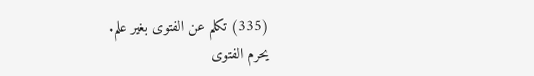(335) تكلم عن الفتوى بغير علم.
يحرم الفتوى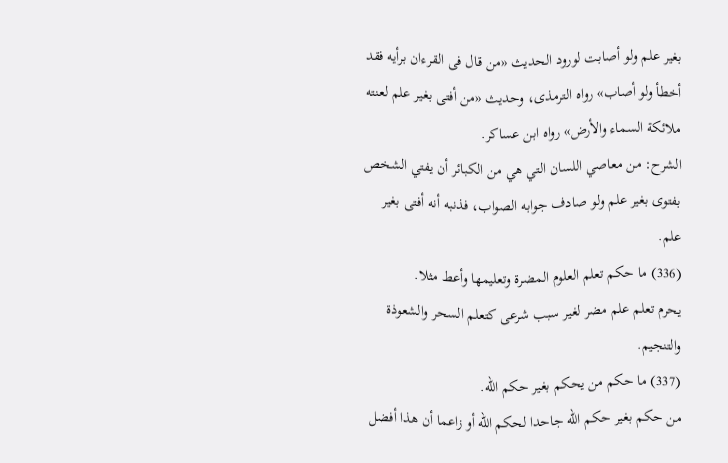بغير علم ولو أصابت لورود الحديث «من قال فى القرءان برأيه فقد أخطأ ولو أصاب» رواه الترمذى، وحديث «من أفتى بغير علم لعنته ملائكة السماء والأرض» رواه ابن عساكر.
الشرح: من معاصي اللسان التي هي من الكبائر أن يفتي الشخص بفتوى بغير علم ولو صادف جوابه الصواب، فذنبه أنه أفتى بغير علم.
(336) ما حكم تعلم العلوم المضرة وتعليمها وأعط مثلا.
يحرم تعلم علم مضر لغير سبب شرعى كتعلم السحر والشعوذة والتنجيم.
(337) ما حكم من يحكم بغير حكم الله.
من حكم بغير حكم الله جاحدا لحكم الله أو زاعما أن هذا أفضل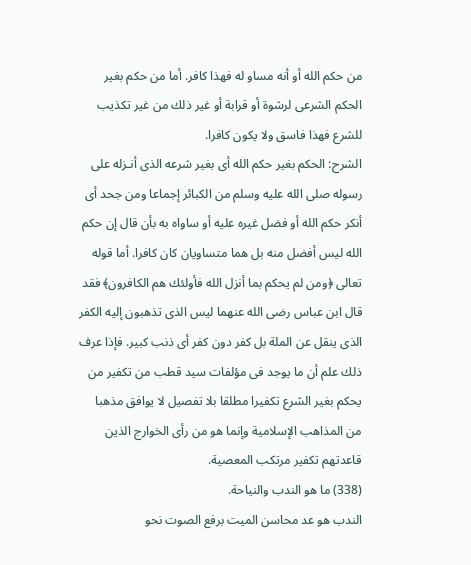من حكم الله أو أنه مساو له فهذا كافر. أما من حكم بغير الحكم الشرعى لرشوة أو قرابة أو غير ذلك من غير تكذيب للشرع فهذا فاسق ولا يكون كافرا.
الشرح: الحكم بغير حكم الله أى بغير شرعه الذى أنـزله على رسوله صلى الله عليه وسلم من الكبائر إجماعا ومن جحد أى أنكر حكم الله أو فضل غيره عليه أو ساواه به بأن قال إن حكم الله ليس أفضل منه بل هما متساويان كان كافرا. أما قوله تعالى ﴿ومن لم يحكم بما أنزل الله فأولئك هم الكافرون﴾ فقد قال ابن عباس رضى الله عنهما ليس الذى تذهبون إليه الكفر الذى ينقل عن الملة بل كفر دون كفر أى ذنب كبير. فإذا عرف ذلك علم أن ما يوجد فى مؤلفات سيد قطب من تكفير من يحكم بغير الشرع تكفيرا مطلقا بلا تفصيل لا يوافق مذهبا من المذاهب الإسلامية وإنما هو من رأى الخوارج الذين قاعدتهم تكفير مرتكب المعصية.
(338) ما هو الندب والنياحة.
الندب هو عد محاسن الميت برفع الصوت نحو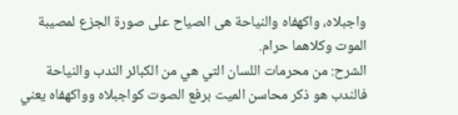واجبلاه، واكهفاه والنياحة هى الصياح على صورة الجزع لمصيبة الموت وكلاهما حرام.
الشرح: من محرمات اللسان التي هي من الكبائر الندب والنياحة فالندب هو ذكر محاسن الميت برفع الصوت كواجبلاه وواكهفاه يعني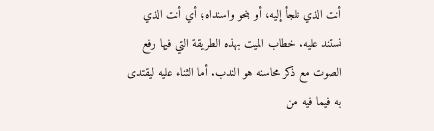أنت الذي نلجأ إليه، أو بنحو واسنداه؛ أي أنت الذي نستند عليه. خطاب الميت بهذه الطريقة التي فيها رفع الصوت مع ذكر محاسنه هو الندب. أما الثناء عليه ليقتدى به فيما فيه من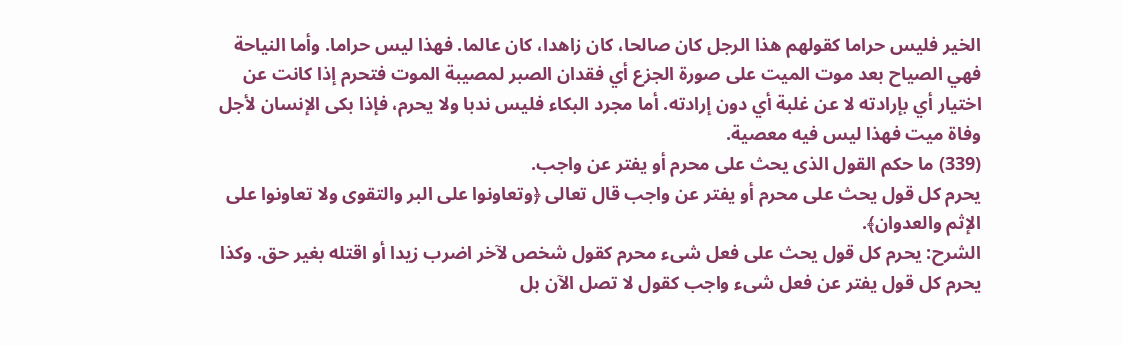الخير فليس حراما كقولهم هذا الرجل كان صالحا، كان زاهدا، كان عالما. فهذا ليس حراما. وأما النياحة فهي الصياح بعد موت الميت على صورة الجزع أي فقدان الصبر لمصيبة الموت فتحرم إذا كانت عن اختيار أي بإرادته لا عن غلبة أي دون إرادته. أما مجرد البكاء فليس ندبا ولا يحرم، فإذا بكى الإنسان لأجل وفاة ميت فهذا ليس فيه معصية.
(339) ما حكم القول الذى يحث على محرم أو يفتر عن واجب.
يحرم كل قول يحث على محرم أو يفتر عن واجب قال تعالى ﴿وتعاونوا على البر والتقوى ولا تعاونوا على الإثم والعدوان﴾.
الشرح: يحرم كل قول يحث على فعل شىء محرم كقول شخص لآخر اضرب زيدا أو اقتله بغير حق. وكذا يحرم كل قول يفتر عن فعل شىء واجب كقول لا تصل الآن بل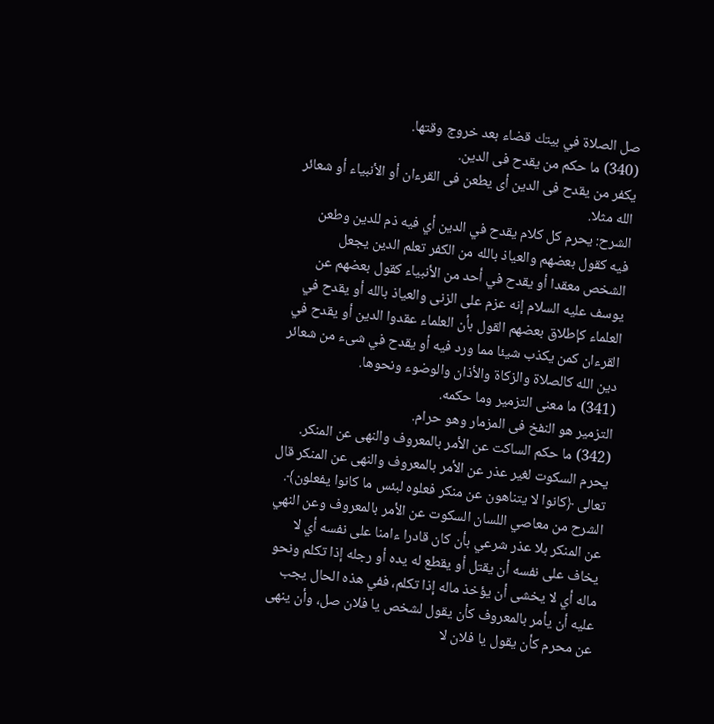صل الصلاة في بيتك قضاء بعد خروج وقتها.
(340) ما حكم من يقدح فى الدين.
يكفر من يقدح فى الدين أى يطعن فى القرءان أو الأنبياء أو شعائر الله مثلا.
الشرح: يحرم كل كلام يقدح في الدين أي فيه ذم للدين وطعن فيه كقول بعضهم والعياذ بالله من الكفر تعلم الدين يجعل الشخص معقدا أو يقدح في أحد من الأنبياء كقول بعضهم عن يوسف عليه السلام إنه عزم على الزنى والعياذ بالله أو يقدح في العلماء كإطلاق بعضهم القول بأن العلماء عقدوا الدين أو يقدح في القرءان كمن يكذب شيئا مما ورد فيه أو يقدح في شىء من شعائر دين الله كالصلاة والزكاة والأذان والوضوء ونحوها.
(341) ما معنى التزمير وما حكمه.
التزمير هو النفخ فى المزمار وهو حرام.
(342) ما حكم الساكت عن الأمر بالمعروف والنهى عن المنكر.
يحرم السكوت لغير عذر عن الأمر بالمعروف والنهى عن المنكر قال تعالى ﴿كانوا لا يتناهون عن منكر فعلوه لبئس ما كانوا يفعلون﴾.
الشرح من معاصي اللسان السكوت عن الأمر بالمعروف وعن النهي عن المنكر بلا عذر شرعي بأن كان قادرا ءامنا على نفسه أي لا يخاف على نفسه أن يقتل أو يقطع له يده أو رجله إذا تكلم ونحو ماله أي لا يخشى أن يؤخذ ماله إذا تكلم، ففي هذه الحال يجب عليه أن يأمر بالمعروف كأن يقول لشخص يا فلان صل، وأن ينهى عن محرم كأن يقول يا فلان لا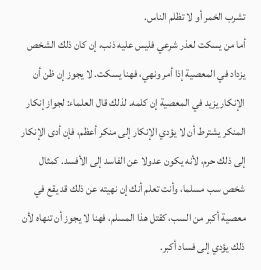تشرب الخمر أو لا تظلم الناس.
أما من يسكت لعذر شرعي فليس عليه ذنب، إن كان ذلك الشخص يزداد في المعصية إذا أمر ونهي، فهنا يسكت. لا يجوز إن ظن أن الإنكار يزيد في المعصية إن كلمه. لذلك قال العلماء: لجواز إنكار المنكر يشترط أن لا يؤدي الإنكار إلى منكر أعظم، فإن أدى الإنكار إلى ذلك حرم، لأنه يكون عدولا عن الفاسد إلى الأفسد. كمثال شخص سب مسلما، وأنت تعلم أنك إن نهيته عن ذلك قد يقع في معصية أكبر من السب، كقتل هذا المسلم، فهنا لا يجوز أن تنهاه لأن ذلك يؤدي إلى فساد أكبر.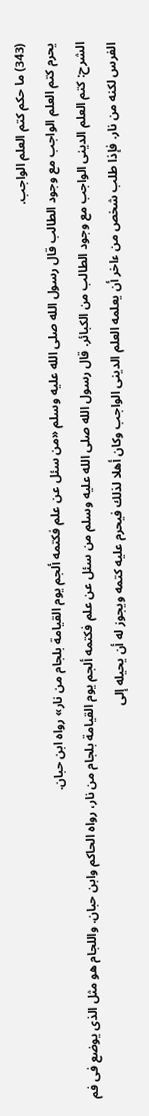(343) ما حكم كتم العلم الواجب.
يحرم كتم العلم الواجب مع وجود الطالب قال رسول الله صلى الله عليه وسلم «من سئل عن علم فكتمه ألجم يوم القيامة بلجام من نار» رواه ابن حبان.
الشرح: كتم العلم الدينى الواجب مع وجود الطالب من الكبائر. قال رسول الله صلى الله عليه وسلم من سئل عن علم فكتمه ألجم يوم القيامة بلجام من نار، رواه الحاكم وابن حبان. واللجام هو مثل الذى يوضع فى فم الفرس لكنه من نار. فإذا طلب شخص من ءاخر أن يعلمه العلم الدينى الواجب وكان أهلا لذلك فيحرم عليه كتمه ويجوز له أن يحيله إلى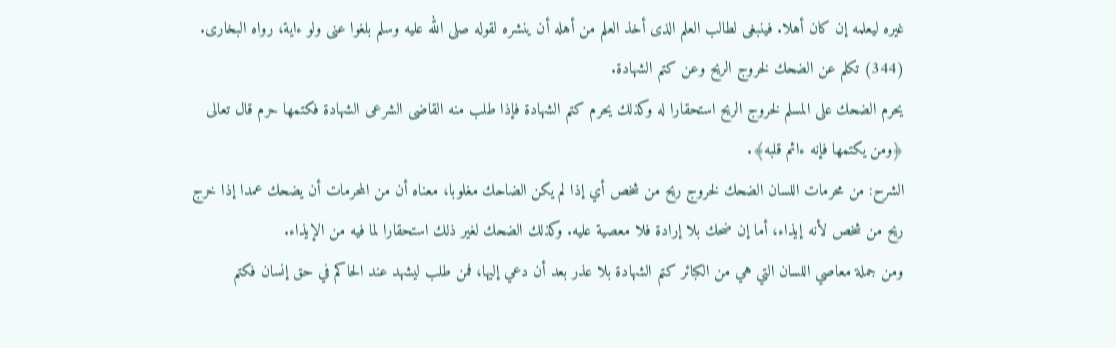غيره ليعلمه إن كان أهلا. فينبغى لطالب العلم الذى أخذ العلم من أهله أن ينشره لقوله صلى الله عليه وسلم بلغوا عنى ولو ءاية، رواه البخارى.
(344) تكلم عن الضحك لخروج الريح وعن كتم الشهادة.
يحرم الضحك على المسلم لخروج الريح استحقارا له وكذلك يحرم كتم الشهادة فإذا طلب منه القاضى الشرعى الشهادة فكتمها حرم قال تعالى ﴿ومن يكتمها فإنه ءاثم قلبه﴾.
الشرح: من محرمات اللسان الضحك لخروج ريح من شخص أي إذا لم يكن الضاحك مغلوبا، معناه أن من المحرمات أن يضحك عمدا إذا خرج ريح من شخص لأنه إيذاء، أما إن ضحك بلا إرادة فلا معصية عليه. وكذلك الضحك لغير ذلك استحقارا لما فيه من الإيذاء.
ومن جملة معاصي اللسان التي هي من الكبائر كتم الشهادة بلا عذر بعد أن دعي إليها، فمن طلب ليشهد عند الحاكم في حق إنسان فكتم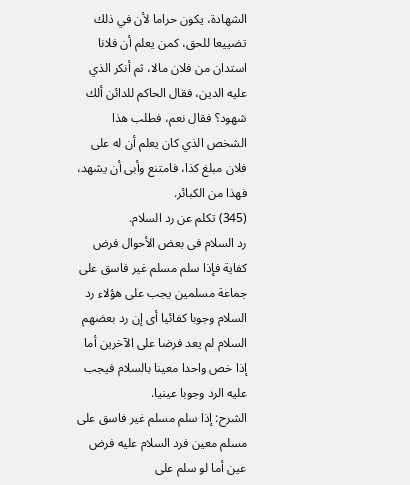الشهادة، يكون حراما لأن في ذلك تضييعا للحق، كمن يعلم أن فلانا استدان من فلان مالا، ثم أنكر الذي عليه الدين، فقال الحاكم للدائن ألك شهود؟ فقال نعم، فطلب هذا الشخص الذي كان يعلم أن له على فلان مبلغ كذا، فامتنع وأبى أن يشهد، فهذا من الكبائر.
(345) تكلم عن رد السلام.
رد السلام فى بعض الأحوال فرض كفاية فإذا سلم مسلم غير فاسق على جماعة مسلمين يجب على هؤلاء رد السلام وجوبا كفائيا أى إن رد بعضهم السلام لم يعد فرضا على الآخرين أما إذا خص واحدا معينا بالسلام فيجب عليه الرد وجوبا عينيا.
الشرح: إذا سلم مسلم غير فاسق على مسلم معين فرد السلام عليه فرض عين أما لو سلم على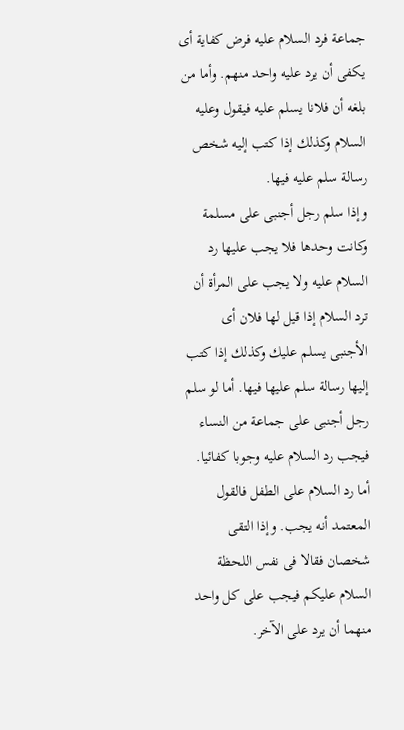جماعة فرد السلام عليه فرض كفاية أى يكفى أن يرد عليه واحد منهم. وأما من بلغه أن فلانا يسلم عليه فيقول وعليه السلام وكذلك إذا كتب إليه شخص رسالة سلم عليه فيها.
وإذا سلم رجل أجنبى على مسلمة وكانت وحدها فلا يجب عليها رد السلام عليه ولا يجب على المرأة أن ترد السلام إذا قيل لها فلان أى الأجنبى يسلم عليك وكذلك إذا كتب إليها رسالة سلم عليها فيها. أما لو سلم رجل أجنبى على جماعة من النساء فيجب رد السلام عليه وجوبا كفائيا.
أما رد السلام على الطفل فالقول المعتمد أنه يجب. وإذا التقى شخصان فقالا فى نفس اللحظة السلام عليكم فيجب على كل واحد منهما أن يرد على الآخر.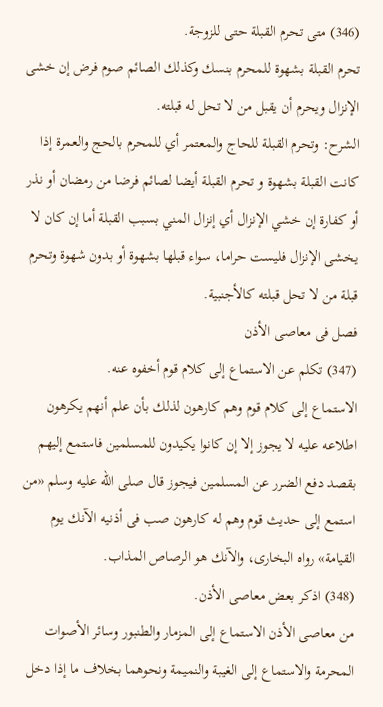(346) متى تحرم القبلة حتى للزوجة.
تحرم القبلة بشهوة للمحرم بنسك وكذلك الصائم صوم فرض إن خشى الإنزال ويحرم أن يقبل من لا تحل له قبلته.
الشرح: وتحرم القبلة للحاج والمعتمر أي للمحرم بالحج والعمرة إذا كانت القبلة بشهوة و تحرم القبلة أيضا لصائم فرضا من رمضان أو نذر أو كفارة إن خشي الإنزال أي إنزال المني بسبب القبلة أما إن كان لا يخشى الإنزال فليست حراما، سواء قبلها بشهوة أو بدون شهوة وتحرم قبلة من لا تحل قبلته كالأجنبية.
فصل فى معاصى الأذن
(347) تكلم عن الاستماع إلى كلام قوم أخفوه عنه.
الاستماع إلى كلام قوم وهم كارهون لذلك بأن علم أنهم يكرهون اطلاعه عليه لا يجوز إلا إن كانوا يكيدون للمسلمين فاستمع إليهم بقصد دفع الضرر عن المسلمين فيجوز قال صلى الله عليه وسلم «من استمع إلى حديث قوم وهم له كارهون صب فى أذنيه الآنك يوم القيامة» رواه البخارى، والآنك هو الرصاص المذاب.
(348) اذكر بعض معاصى الأذن.
من معاصى الأذن الاستماع إلى المزمار والطنبور وسائر الأصوات المحرمة والاستماع إلى الغيبة والنميمة ونحوهما بخلاف ما إذا دخل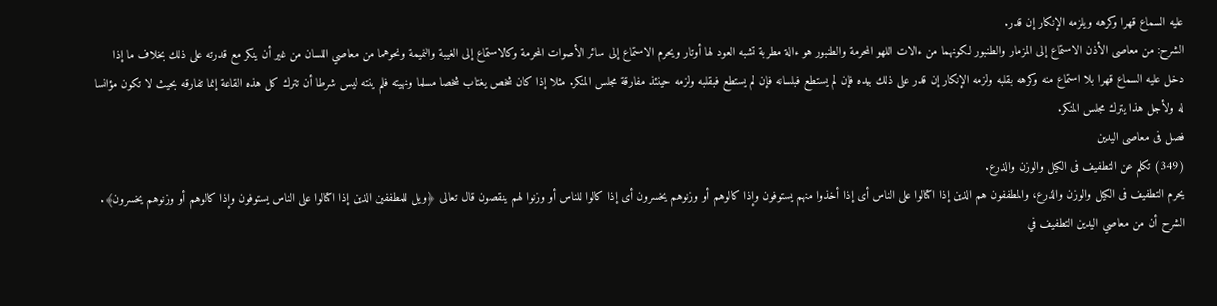عليه السماع قهرا وكرهه ويلزمه الإنكار إن قدر.
الشرح: من معاصى الأذن الاستماع إلى المزمار والطنبور لكونهما من ءالات اللهو المحرمة والطنبور هو ءالة مطربة تشبه العود لها أوتار ويحرم الاستماع إلى سائر الأصوات المحرمة وكالاستماع إلى الغيبة والنميمة ونحوهما من معاصي اللسان من غير أن ينكر مع قدرته على ذلك بخلاف ما إذا دخل عليه السماع قهرا بلا استماع منه وكرهه بقلبه ولزمه الإنكار إن قدر على ذلك بيده فإن لم يستطع فبلسانه فإن لم يستطع فبقلبه ولزمه حينئذ مفارقة مجلس المنكر. مثلا إذا كان شخص يغتاب شخصا مسلما ونهيته فلم ينته ليس شرطا أن تترك كل هذه القاعة إنما تفارقه بحيث لا تكون مؤانسا له ولأجل هذا يترك مجلس المنكر.
فصل فى معاصى اليدين
(349) تكلم عن التطفيف فى الكيل والوزن والذرع.
يحرم التطفيف فى الكيل والوزن والذرع، والمطففون هم الذين إذا اكتالوا على الناس أى إذا أخذوا منهم يستوفون وإذا كالوهم أو وزنوهم يخسرون أى إذا كالوا للناس أو وزنوا لهم ينقصون قال تعالى ﴿ويل للمطففين الذين إذا اكتالوا على الناس يستوفون وإذا كالوهم أو وزنوهم يخسرون﴾.
الشرح أن من معاصي اليدين التطفيف في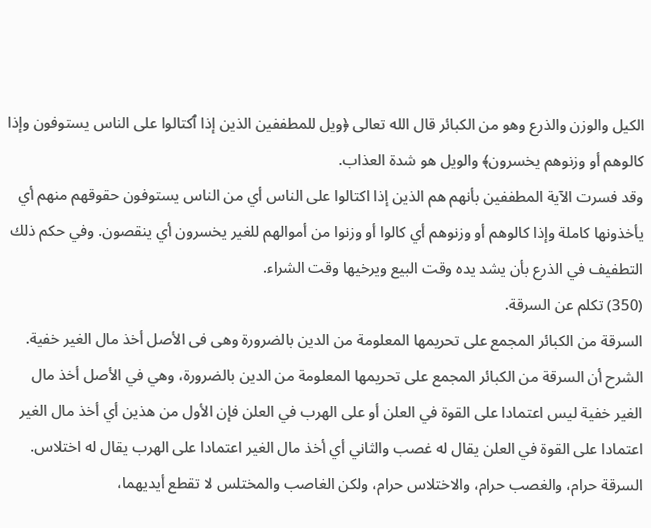الكيل والوزن والذرع وهو من الكبائر قال الله تعالى ﴿ويل للمطففين الذين إذا ٱكتالوا على الناس يستوفون وإذا كالوهم أو وزنوهم يخسرون﴾ والويل هو شدة العذاب.
وقد فسرت الآية المطففين بأنهم هم الذين إذا اكتالوا على الناس أي من الناس يستوفون حقوقهم منهم أي يأخذونها كاملة وإذا كالوهم أو وزنوهم أي كالوا أو وزنوا من أموالهم للغير يخسرون أي ينقصون. وفي حكم ذلك التطفيف في الذرع بأن يشد يده وقت البيع ويرخيها وقت الشراء.
(350) تكلم عن السرقة.
السرقة من الكبائر المجمع على تحريمها المعلومة من الدين بالضرورة وهى فى الأصل أخذ مال الغير خفية.
الشرح أن السرقة من الكبائر المجمع على تحريمها المعلومة من الدين بالضرورة، وهي في الأصل أخذ مال الغير خفية ليس اعتمادا على القوة في العلن أو على الهرب في العلن فإن الأول من هذين أي أخذ مال الغير اعتمادا على القوة في العلن يقال له غصب والثاني أي أخذ مال الغير اعتمادا على الهرب يقال له اختلاس.
السرقة حرام، والغصب حرام، والاختلاس حرام، ولكن الغاصب والمختلس لا تقطع أيديهما،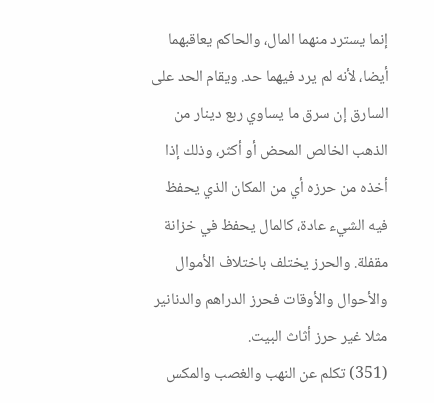إنما يسترد منهما المال، والحاكم يعاقبهما أيضا، لأنه لم يرد فيهما حد. ويقام الحد على السارق إن سرق ما يساوي ربع دينار من الذهب الخالص المحض أو أكثر، وذلك إذا أخذه من حرزه أي من المكان الذي يحفظ فيه الشيء عادة، كالمال يحفظ في خزانة مقفلة. والحرز يختلف باختلاف الأموال والأحوال والأوقات فحرز الدراهم والدنانير مثلا غير حرز أثاث البيت.
(351) تكلم عن النهب والغصب والمكس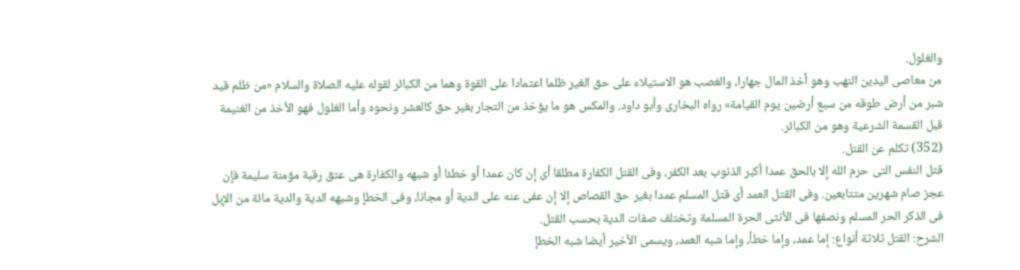والغلول.
من معاصى اليدين النهب وهو أخذ المال جهارا، والغصب هو الاستيلاء على حق الغير ظلما اعتمادا على القوة وهما من الكبائر لقوله عليه الصلاة والسلام «من ظلم قيد شبر من أرض طوقه من سبع أرضين يوم القيامة» رواه البخارى وأبو داود. والمكس هو ما يؤخذ من التجار بغير حق كالعشر ونحوه وأما الغلول فهو الأخذ من الغنيمة قبل القسمة الشرعية وهو من الكبائر.
(352) تكلم عن القتل.
قتل النفس التى حرم الله إلا بالحق عمدا أكبر الذنوب بعد الكفر، وفى القتل الكفارة مطلقا أى إن كان عمدا أو خطئا أو شبهه والكفارة هى عتق رقبة مؤمنة سليمة فإن عجز صام شهرين متتابعين. وفى القتل العمد أى قتل المسلم عمدا بغير حق القصاص إلا إن عفى عنه على الدية أو مجانا، وفى الخطإ وشبهه الدية والدية مائة من الإبل فى الذكر الحر المسلم ونصفها فى الأنثى الحرة المسلمة وتختلف صفات الدية بحسب القتل.
الشرح: القتل ثلاثة أنواع: إما عمد، وإما خطأ، وإما شبه العمد، ويسمى الأخير أيضا شبه الخطإ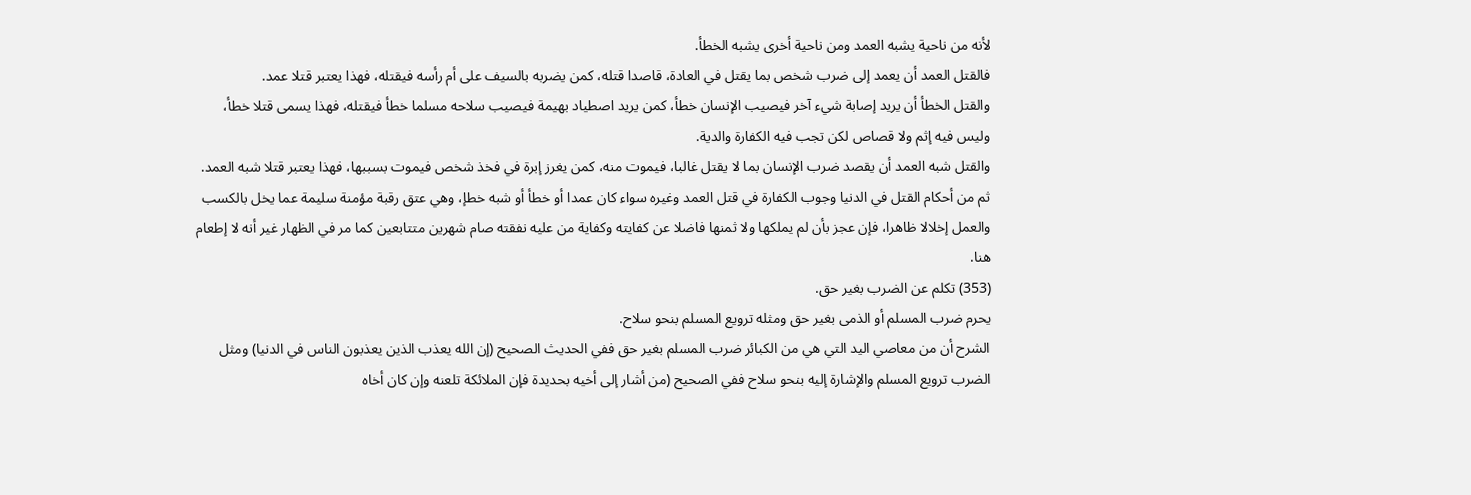لأنه من ناحية يشبه العمد ومن ناحية أخرى يشبه الخطأ.
فالقتل العمد أن يعمد إلى ضرب شخص بما يقتل في العادة، قاصدا قتله، كمن يضربه بالسيف على أم رأسه فيقتله، فهذا يعتبر قتلا عمد.
والقتل الخطأ أن يريد إصابة شيء آخر فيصيب الإنسان خطأ، كمن يريد اصطياد بهيمة فيصيب سلاحه مسلما خطأ فيقتله، فهذا يسمى قتلا خطأ، وليس فيه إثم ولا قصاص لكن تجب فيه الكفارة والدية.
والقتل شبه العمد أن يقصد ضرب الإنسان بما لا يقتل غالبا، فيموت منه، كمن يغرز إبرة في فخذ شخص فيموت بسببها، فهذا يعتبر قتلا شبه العمد.
ثم من أحكام القتل في الدنيا وجوب الكفارة في قتل العمد وغيره سواء كان عمدا أو خطأ أو شبه خطإ، وهي عتق رقبة مؤمنة سليمة عما يخل بالكسب والعمل إخلالا ظاهرا، فإن عجز بأن لم يملكها ولا ثمنها فاضلا عن كفايته وكفاية من عليه نفقته صام شهرين متتابعين كما مر في الظهار غير أنه لا إطعام هنا.
(353) تكلم عن الضرب بغير حق.
يحرم ضرب المسلم أو الذمى بغير حق ومثله ترويع المسلم بنحو سلاح.
الشرح أن من معاصي اليد التي هي من الكبائر ضرب المسلم بغير حق ففي الحديث الصحيح (إن الله يعذب الذين يعذبون الناس في الدنيا) ومثل الضرب ترويع المسلم والإشارة إليه بنحو سلاح ففي الصحيح (من أشار إلى أخيه بحديدة فإن الملائكة تلعنه وإن كان أخاه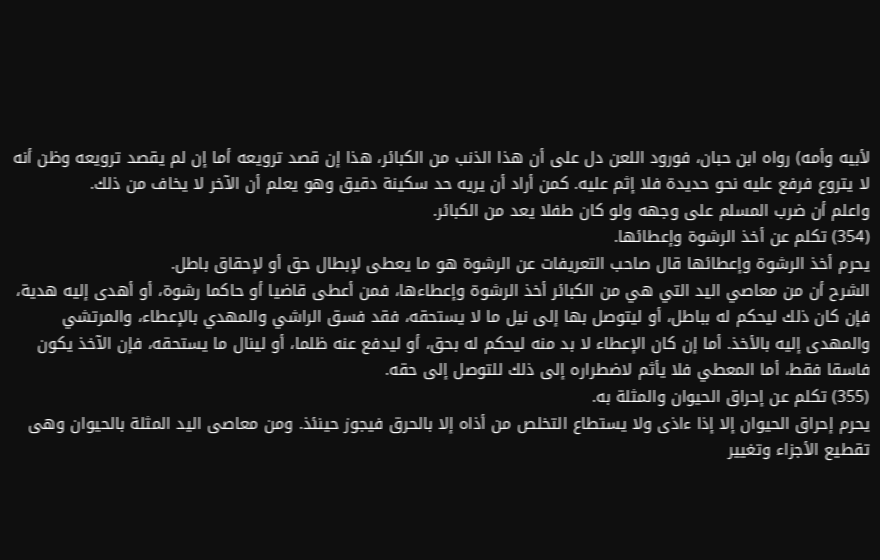لأبيه وأمه) رواه ابن حبان، فورود اللعن دل على أن هذا الذنب من الكبائر، هذا إن قصد ترويعه أما إن لم يقصد ترويعه وظن أنه لا يتروع فرفع عليه نحو حديدة فلا إثم عليه. كمن أراد أن يريه حد سكينة دقيق وهو يعلم أن الآخر لا يخاف من ذلك.
واعلم أن ضرب المسلم على وجهه ولو كان طفلا يعد من الكبائر.
(354) تكلم عن أخذ الرشوة وإعطائها.
يحرم أخذ الرشوة وإعطائها قال صاحب التعريفات عن الرشوة هو ما يعطى لإبطال حق أو لإحقاق باطل.
الشرح أن من معاصي اليد التي هي من الكبائر أخذ الرشوة وإعطاءها، فمن أعطى قاضيا أو حاكما رشوة، أو أهدى إليه هدية، فإن كان ذلك ليحكم له بباطل، أو ليتوصل بها إلى نيل ما لا يستحقه، فقد فسق الراشي والمهدي بالإعطاء، والمرتشي والمهدى إليه بالأخذ. أما إن كان الإعطاء لا بد منه ليحكم له بحق، أو ليدفع عنه ظلما، أو لينال ما يستحقه، فإن الآخذ يكون فاسقا فقط، أما المعطي فلا يأثم لاضطراره إلى ذلك للتوصل إلى حقه.
(355) تكلم عن إحراق الحيوان والمثلة به.
يحرم إحراق الحيوان إلا إذا ءاذى ولا يستطاع التخلص من أذاه إلا بالحرق فيجوز حينئذ. ومن معاصى اليد المثلة بالحيوان وهى تقطيع الأجزاء وتغيير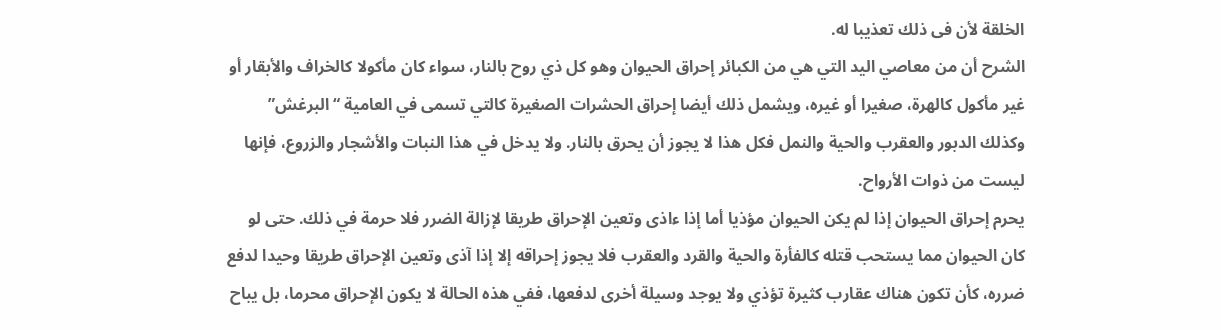الخلقة لأن فى ذلك تعذيبا له.
الشرح أن من معاصي اليد التي هي من الكبائر إحراق الحيوان وهو كل ذي روح بالنار، سواء كان مأكولا كالخراف والأبقار أو غير مأكول كالهرة، صغيرا أو غيره، ويشمل ذلك أيضا إحراق الحشرات الصغيرة كالتي تسمى في العامية “البرغش” وكذلك الدبور والعقرب والحية والنمل فكل هذا لا يجوز أن يحرق بالنار. ولا يدخل في هذا النبات والأشجار والزروع، فإنها ليست من ذوات الأرواح.
يحرم إحراق الحيوان إذا لم يكن الحيوان مؤذيا أما إذا ءاذى وتعين الإحراق طريقا لإزالة الضرر فلا حرمة في ذلك. حتى لو كان الحيوان مما يستحب قتله كالفأرة والحية والقرد والعقرب فلا يجوز إحراقه إلا إذا آذى وتعين الإحراق طريقا وحيدا لدفع ضرره، كأن تكون هناك عقارب كثيرة تؤذي ولا يوجد وسيلة أخرى لدفعها، ففي هذه الحالة لا يكون الإحراق محرما، بل يباح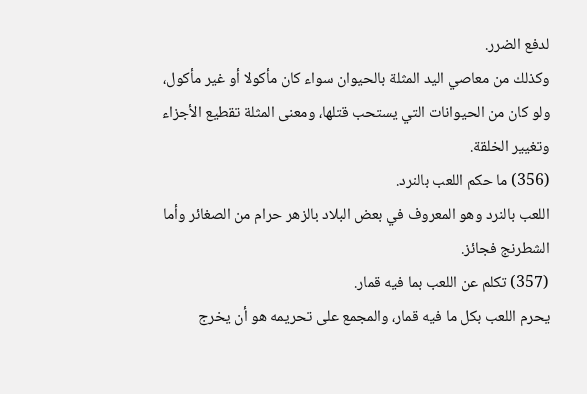لدفع الضرر.
وكذلك من معاصي اليد المثلة بالحيوان سواء كان مأكولا أو غير مأكول، ولو كان من الحيوانات التي يستحب قتلها، ومعنى المثلة تقطيع الأجزاء وتغيير الخلقة.
(356) ما حكم اللعب بالنرد.
اللعب بالنرد وهو المعروف في بعض البلاد بالزهر حرام من الصغائر وأما الشطرنج فجائز.
(357) تكلم عن اللعب بما فيه قمار.
يحرم اللعب بكل ما فيه قمار، والمجمع على تحريمه هو أن يخرج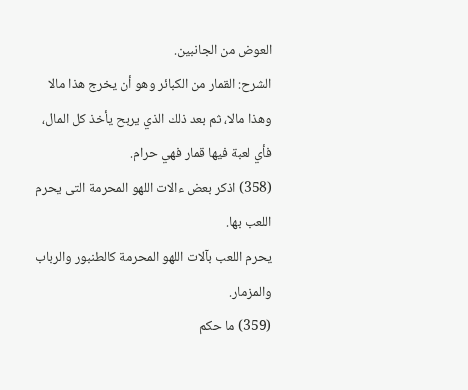العوض من الجانبين.
الشرح: القمار من الكبائر وهو أن يخرج هذا مالا وهذا مالا، ثم بعد ذلك الذي يربح يأخذ كل المال، فأي لعبة فيها قمار فهي حرام.
(358) اذكر بعض ءالات اللهو المحرمة التى يحرم اللعب بها.
يحرم اللعب بآلات اللهو المحرمة كالطنبور والرباب والمزمار.
(359) ما حكم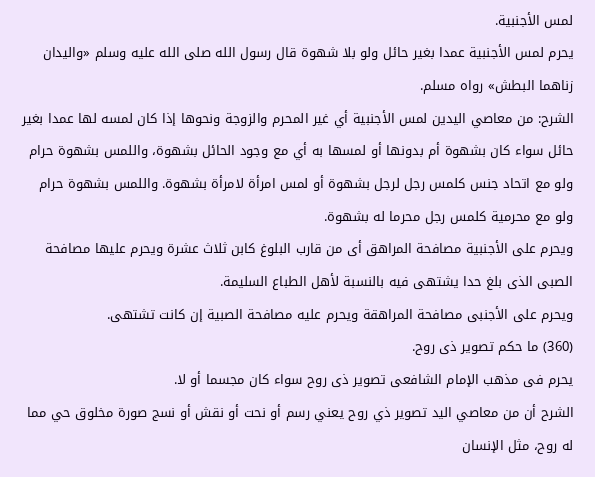لمس الأجنبية.
يحرم لمس الأجنبية عمدا بغير حائل ولو بلا شهوة قال رسول الله صلى الله عليه وسلم «واليدان زناهما البطش» رواه مسلم.
الشرح: من معاصي اليدين لمس الأجنبية أي غير المحرم والزوجة ونحوها إذا كان لمسه لها عمدا بغير حائل سواء كان بشهوة أم بدونها أو لمسها به أي مع وجود الحائل بشهوة، واللمس بشهوة حرام ولو مع اتحاد جنس كلمس رجل لرجل بشهوة أو لمس امرأة لامرأة بشهوة. واللمس بشهوة حرام ولو مع محرمية كلمس رجل محرما له بشهوة.
ويحرم على الأجنبية مصافحة المراهق أى من قارب البلوغ كابن ثلاث عشرة ويحرم عليها مصافحة الصبى الذى بلغ حدا يشتهى فيه بالنسبة لأهل الطباع السليمة.
ويحرم على الأجنبى مصافحة المراهقة ويحرم عليه مصافحة الصبية إن كانت تشتهى.
(360) ما حكم تصوير ذى روح.
يحرم فى مذهب الإمام الشافعى تصوير ذى روح سواء كان مجسما أو لا.
الشرح أن من معاصي اليد تصوير ذي روح يعني رسم أو نحت أو نقش أو نسج صورة مخلوق حي مما له روح، مثل الإنسان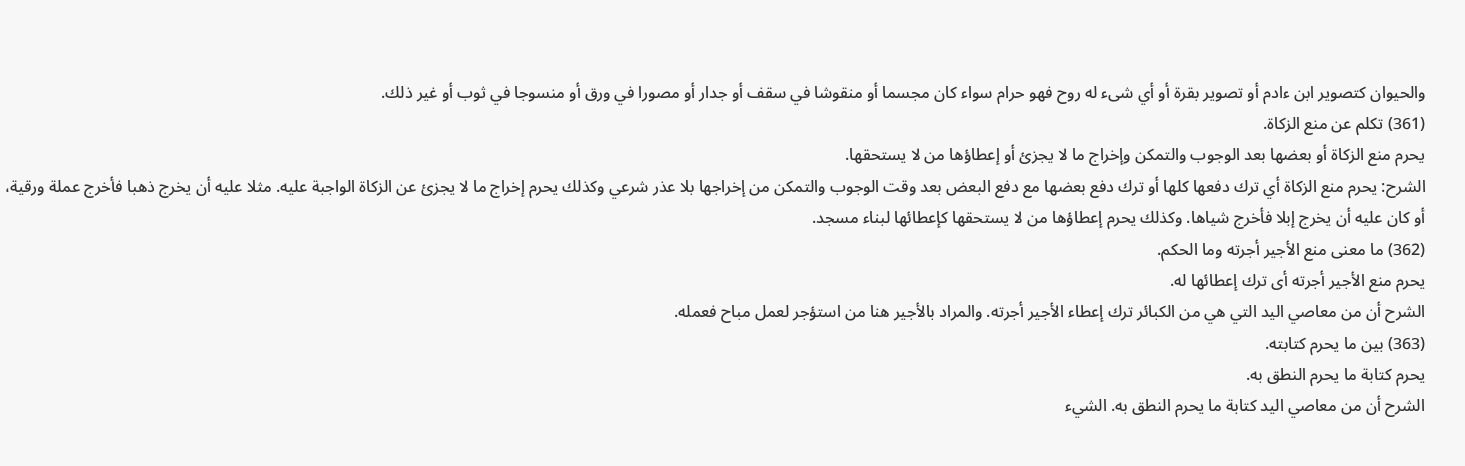والحيوان كتصوير ابن ءادم أو تصوير بقرة أو أي شىء له روح فهو حرام سواء كان مجسما أو منقوشا في سقف أو جدار أو مصورا في ورق أو منسوجا في ثوب أو غير ذلك.
(361) تكلم عن منع الزكاة.
يحرم منع الزكاة أو بعضها بعد الوجوب والتمكن وإخراج ما لا يجزئ أو إعطاؤها من لا يستحقها.
الشرح: يحرم منع الزكاة أي ترك دفعها كلها أو ترك دفع بعضها مع دفع البعض بعد وقت الوجوب والتمكن من إخراجها بلا عذر شرعي وكذلك يحرم إخراج ما لا يجزئ عن الزكاة الواجبة عليه. مثلا عليه أن يخرج ذهبا فأخرج عملة ورقية، أو كان عليه أن يخرج إبلا فأخرج شياها. وكذلك يحرم إعطاؤها من لا يستحقها كإعطائها لبناء مسجد.
(362) ما معنى منع الأجير أجرته وما الحكم.
يحرم منع الأجير أجرته أى ترك إعطائها له.
الشرح أن من معاصي اليد التي هي من الكبائر ترك إعطاء الأجير أجرته. والمراد بالأجير هنا من استؤجر لعمل مباح فعمله.
(363) بين ما يحرم كتابته.
يحرم كتابة ما يحرم النطق به.
الشرح أن من معاصي اليد كتابة ما يحرم النطق به. الشيء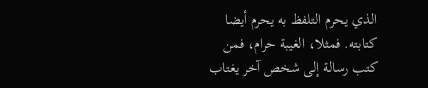الذي يحرم التلفظ به يحرم أيضا كتابته. فمثلا، الغيبة حرام، فمن كتب رسالة إلى شخص آخر يغتاب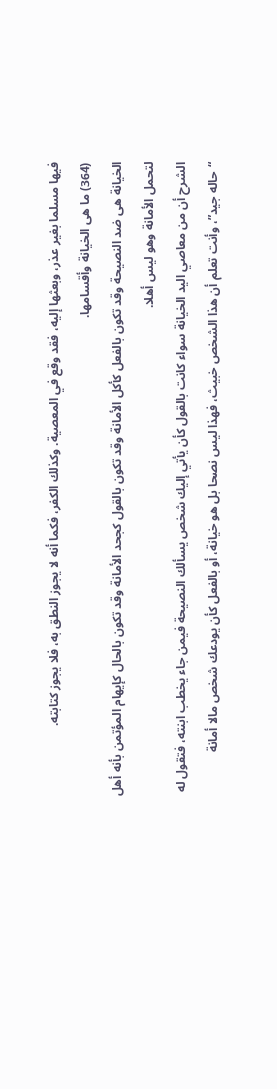فيها مسلما بغير عذر، وبعثها إليه، فقد وقع في المعصية. وكذلك الكفر، فكما أنه لا يجوز النطق به، فلا يجوز كتابته.
(364) ما هى الخيانة وأقسامها.
الخيانة هى ضد النصيحة وقد تكون بالفعل كأكل الأمانة وقد تكون بالقول كجحد الأمانة وقد تكون بالحال كإيهام المؤتمن بأنه أهل لتحمل الأمانة وهو ليس أهلا.
الشرح أن من معاصي اليد الخيانة سواء كانت بالقول كأن يأتي إليك شخص يسألك النصيحة فيمن جاء يخطب ابنته، فتقول له “حاله جيد”، وأنت تعلم أن هذا الشخص خبيث، فهذا ليس نصحا بل هو خيانة، أو بالفعل كأن يودعك شخص مالا أمانة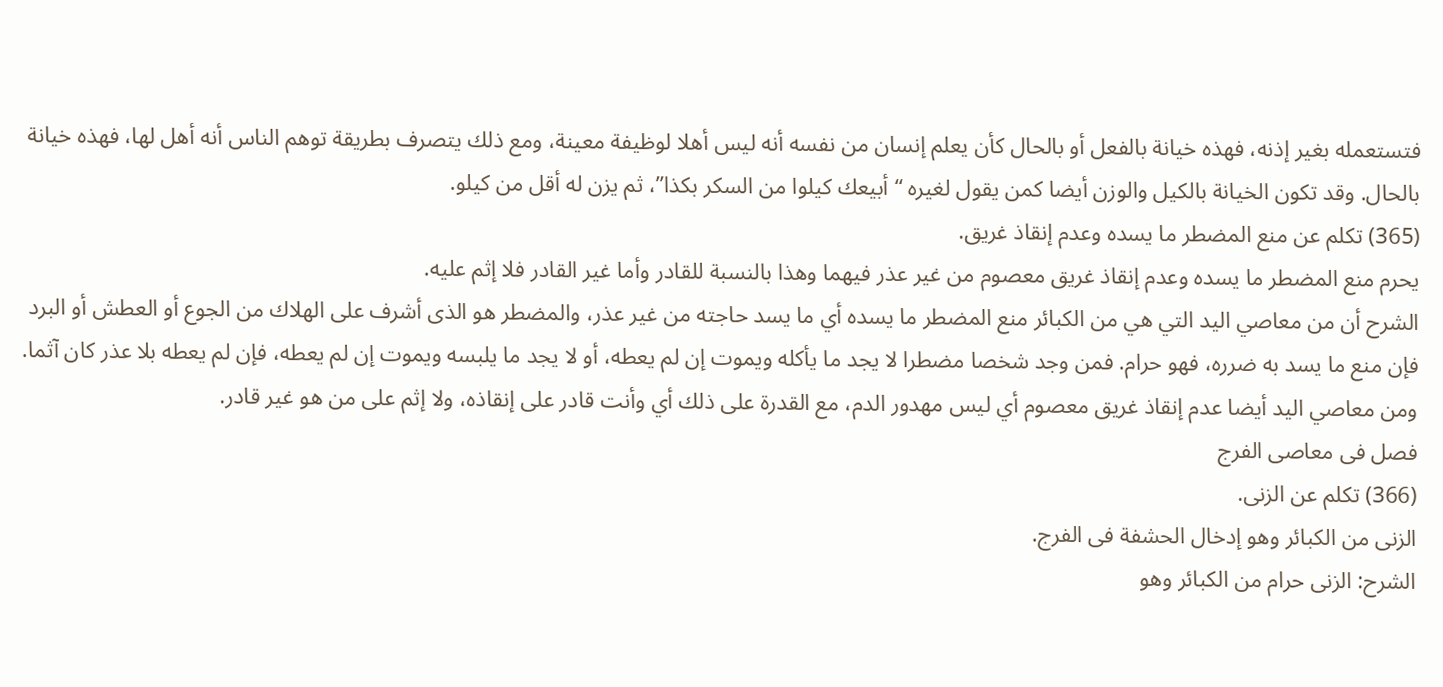فتستعمله بغير إذنه، فهذه خيانة بالفعل أو بالحال كأن يعلم إنسان من نفسه أنه ليس أهلا لوظيفة معينة، ومع ذلك يتصرف بطريقة توهم الناس أنه أهل لها، فهذه خيانة بالحال. وقد تكون الخيانة بالكيل والوزن أيضا كمن يقول لغيره “أبيعك كيلوا من السكر بكذا”، ثم يزن له أقل من كيلو.
(365) تكلم عن منع المضطر ما يسده وعدم إنقاذ غريق.
يحرم منع المضطر ما يسده وعدم إنقاذ غريق معصوم من غير عذر فيهما وهذا بالنسبة للقادر وأما غير القادر فلا إثم عليه.
الشرح أن من معاصي اليد التي هي من الكبائر منع المضطر ما يسده أي ما يسد حاجته من غير عذر، والمضطر هو الذى أشرف على الهلاك من الجوع أو العطش أو البرد فإن منع ما يسد به ضرره، فهو حرام. فمن وجد شخصا مضطرا لا يجد ما يأكله ويموت إن لم يعطه، أو لا يجد ما يلبسه ويموت إن لم يعطه، فإن لم يعطه بلا عذر كان آثما.
ومن معاصي اليد أيضا عدم إنقاذ غريق معصوم أي ليس مهدور الدم، مع القدرة على ذلك أي وأنت قادر على إنقاذه، ولا إثم على من هو غير قادر.
فصل فى معاصى الفرج
(366) تكلم عن الزنى.
الزنى من الكبائر وهو إدخال الحشفة فى الفرج.
الشرح: الزنى حرام من الكبائر وهو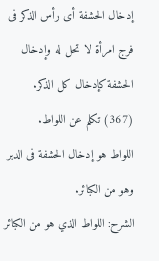إدخال الحشفة أى رأس الذكر فى فرج امرأة لا تحل له وإدخال الحشفة كإدخال كل الذكر.
(367) تكلم عن اللواط.
اللواط هو إدخال الحشفة فى الدبر وهو من الكبائر.
الشرح: اللواط الذي هو من الكبائر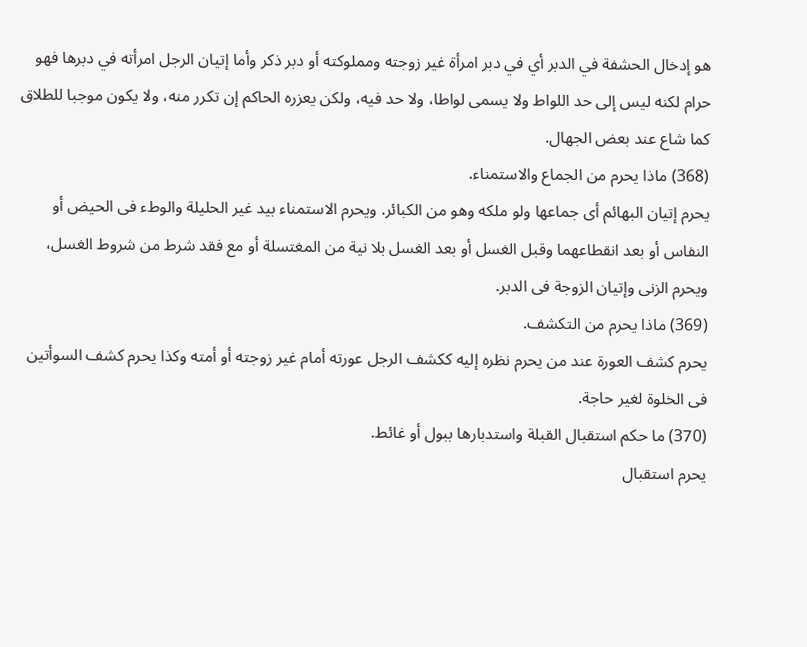هو إدخال الحشفة في الدبر أي في دبر امرأة غير زوجته ومملوكته أو دبر ذكر وأما إتيان الرجل امرأته في دبرها فهو حرام لكنه ليس إلى حد اللواط ولا يسمى لواطا، ولا حد فيه، ولكن يعزره الحاكم إن تكرر منه، ولا يكون موجبا للطلاق كما شاع عند بعض الجهال.
(368) ماذا يحرم من الجماع والاستمناء.
يحرم إتيان البهائم أى جماعها ولو ملكه وهو من الكبائر. ويحرم الاستمناء بيد غير الحليلة والوطء فى الحيض أو النفاس أو بعد انقطاعهما وقبل الغسل أو بعد الغسل بلا نية من المغتسلة أو مع فقد شرط من شروط الغسل، ويحرم الزنى وإتيان الزوجة فى الدبر.
(369) ماذا يحرم من التكشف.
يحرم كشف العورة عند من يحرم نظره إليه ككشف الرجل عورته أمام غير زوجته أو أمته وكذا يحرم كشف السوأتين فى الخلوة لغير حاجة.
(370) ما حكم استقبال القبلة واستدبارها ببول أو غائط.
يحرم استقبال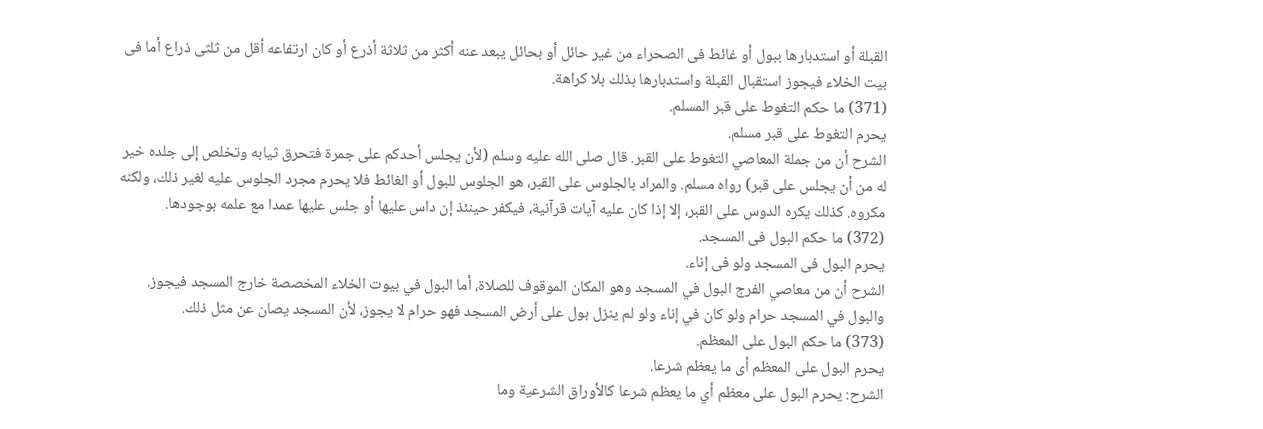القبلة أو استدبارها ببول أو غائط فى الصحراء من غير حائل أو بحائل يبعد عنه أكثر من ثلاثة أذرع أو كان ارتفاعه أقل من ثلثى ذراع أما فى بيت الخلاء فيجوز استقبال القبلة واستدبارها بذلك بلا كراهة.
(371) ما حكم التغوط على قبر المسلم.
يحرم التغوط على قبر مسلم.
الشرح أن من جملة المعاصي التغوط على القبر. قال صلى الله عليه وسلم (لأن يجلس أحدكم على جمرة فتحرق ثيابه وتخلص إلى جلده خير له من أن يجلس على قبر) رواه مسلم. والمراد بالجلوس على القبر، هو الجلوس للبول أو الغائط فلا يحرم مجرد الجلوس عليه لغير ذلك، ولكنه مكروه. كذلك يكره الدوس على القبر، إلا إذا كان عليه آيات قرآنية، فيكفر حينئذ إن داس عليها أو جلس عليها عمدا مع علمه بوجودها.
(372) ما حكم البول فى المسجد.
يحرم البول فى المسجد ولو فى إناء.
الشرح أن من معاصي الفرج البول في المسجد وهو المكان الموقوف للصلاة، أما البول في بيوت الخلاء المخصصة خارج المسجد فيجوز. والبول في المسجد حرام ولو كان في إناء ولو لم ينزل بول على أرض المسجد فهو حرام لا يجوز، لأن المسجد يصان عن مثل ذلك.
(373) ما حكم البول على المعظم.
يحرم البول على المعظم أى ما يعظم شرعا.
الشرح: يحرم البول على معظم أي ما يعظم شرعا كالأوراق الشرعية وما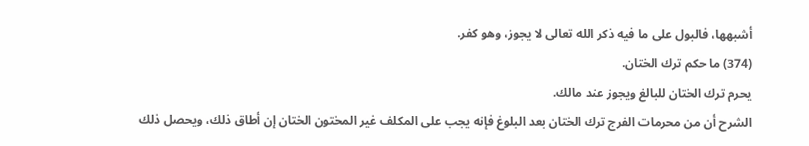أشبهها، فالبول على ما فيه ذكر الله تعالى لا يجوز، وهو كفر.
(374) ما حكم ترك الختان.
يحرم ترك الختان للبالغ ويجوز عند مالك.
الشرح أن من محرمات الفرج ترك الختان بعد البلوغ فإنه يجب على المكلف غير المختون الختان إن أطاق ذلك، ويحصل ذلك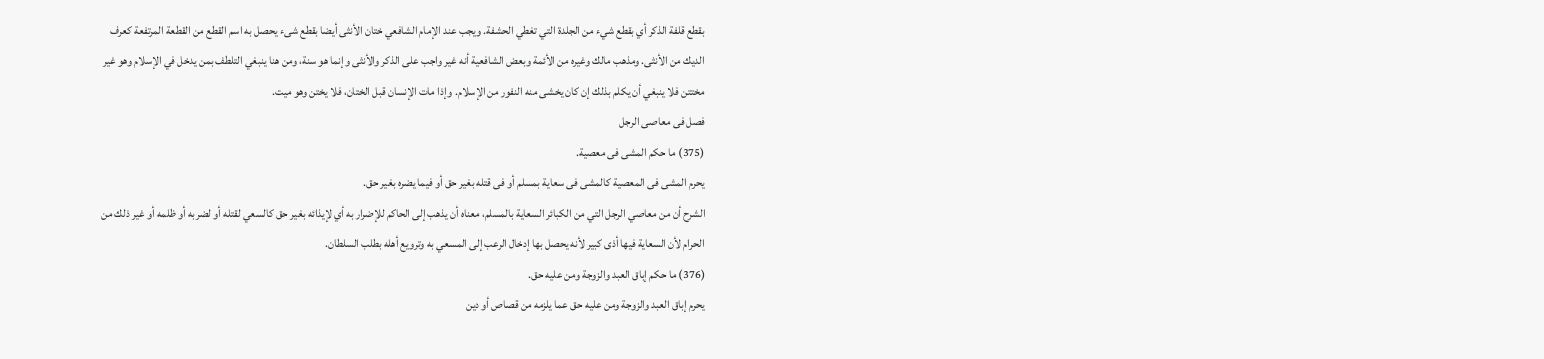بقطع قلفة الذكر أي بقطع شيء من الجلدة التي تغطي الحشفة. ويجب عند الإمام الشافعي ختان الأنثى أيضا بقطع شىء يحصل به اسم القطع من القطعة المرتفعة كعرف الديك من الأنثى. ومذهب مالك وغيره من الأئمة وبعض الشافعية أنه غير واجب على الذكر والأنثى وإنما هو سنة، ومن هنا ينبغي التلطف بمن يدخل في الإسلام وهو غير مختتن فلا ينبغي أن يكلم بذلك إن كان يخشى منه النفور من الإسلام. وإذا مات الإنسان قبل الختان، فلا يختن وهو ميت.
فصل فى معاصى الرجل
(375) ما حكم المشى فى معصية.
يحرم المشى فى المعصية كالمشى فى سعاية بمسلم أو فى قتله بغير حق أو فيما يضره بغير حق.
الشرح أن من معاصي الرجل التي من الكبائر السعاية بالمسلم، معناه أن يذهب إلى الحاكم للإضرار به أي لإيذائه بغير حق كالسعي لقتله أو لضربه أو ظلمه أو غير ذلك من الحرام لأن السعاية فيها أذى كبير لأنه يحصل بها إدخال الرعب إلى المسعي به وترويع أهله بطلب السلطان.
(376) ما حكم إباق العبد والزوجة ومن عليه حق.
يحرم إباق العبد والزوجة ومن عليه حق عما يلزمه من قصاص أو دين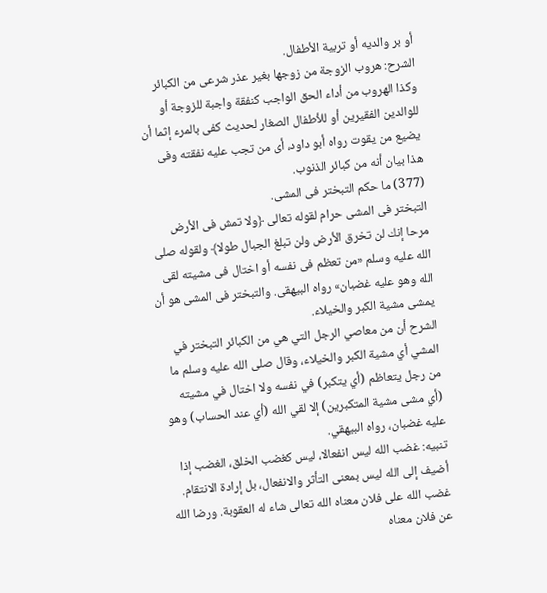أو بر والديه أو تربية الأطفال.
الشرح: هروب الزوجة من زوجها بغير عذر شرعى من الكبائر وكذا الهروب من أداء الحق الواجب كنفقة واجبة للزوجة أو للوالدين الفقيرين أو للأطفال الصغار لحديث كفى بالمرء إثما أن يضيع من يقوت رواه أبو داود، أى من تجب عليه نفقته وفى هذا بيان أنه من كبائر الذنوب.
(377) ما حكم التبختر فى المشى.
التبختر فى المشى حرام لقوله تعالى ﴿ولا تمش فى الأرض مرحا إنك لن تخرق الأرض ولن تبلغ الجبال طولا﴾ ولقوله صلى الله عليه وسلم «من تعظم فى نفسه أو اختال فى مشيته لقى الله وهو عليه غضبان» رواه البيهقى. والتبختر فى المشى هو أن يمشى مشية الكبر والخيلاء.
الشرح أن من معاصي الرجل التي هي من الكبائر التبختر في المشي أي مشية الكبر والخيلاء، وقال صلى الله عليه وسلم ما من رجل يتعاظم (أي يتكبر) في نفسه ولا اختال في مشيته (أي مشى مشية المتكبرين) إلا لقي الله (أي عند الحساب) وهو عليه غضبان، رواه البيهقي.
تنبيه: غضب الله ليس انفعالا، ليس كغضب الخلق، الغضب إذا أضيف إلى الله ليس بمعنى التأثر والانفعال، بل إرادة الانتقام. غضب الله على فلان معناه الله تعالى شاء له العقوبة. ورضا الله عن فلان معناه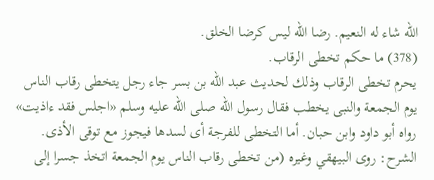الله شاء له النعيم. رضا الله ليس كرضا الخلق.
(378) ما حكم تخطى الرقاب.
يحرم تخطى الرقاب وذلك لحديث عبد الله بن بسر جاء رجل يتخطى رقاب الناس يوم الجمعة والنبى يخطب فقال رسول الله صلى الله عليه وسلم «اجلس فقد ءاذيت» رواه أبو داود وابن حبان. أما التخطى للفرجة أى لسدها فيجوز مع توقى الأذى.
الشرح: روى البيهقي وغيره (من تخطى رقاب الناس يوم الجمعة اتخذ جسرا إلى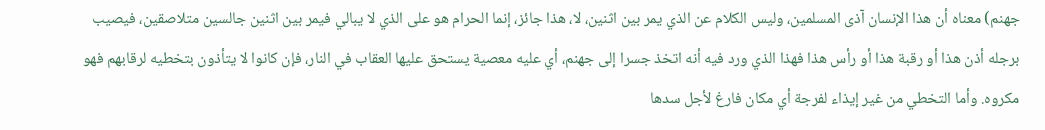جهنم) معناه أن هذا الإنسان آذى المسلمين، وليس الكلام عن الذي يمر بين اثنين، لا، هذا جائز، إنما الحرام هو على الذي لا يبالي فيمر بين اثنين جالسين متلاصقين، فيصيب برجله أذن هذا أو رقبة هذا أو رأس هذا فهذا الذي ورد فيه أنه اتخذ جسرا إلى جهنم، أي عليه معصية يستحق عليها العقاب في النار، فإن كانوا لا يتأذون بتخطيه لرقابهم فهو مكروه. وأما التخطي من غير إيذاء لفرجة أي مكان فارغ لأجل سدها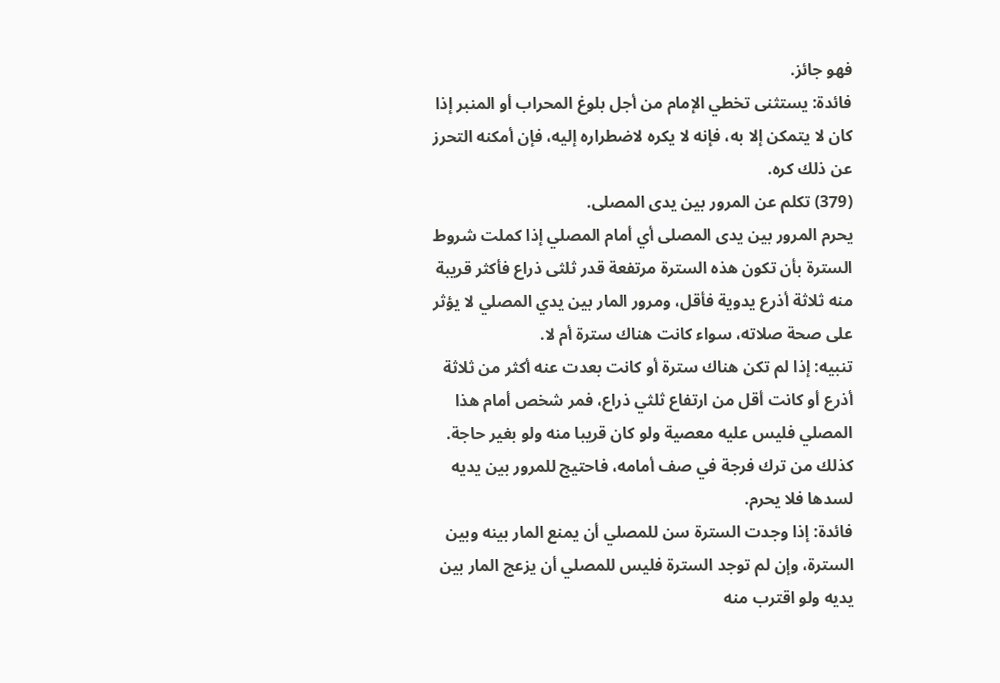فهو جائز.
فائدة: يستثنى تخطي الإمام من أجل بلوغ المحراب أو المنبر إذا كان لا يتمكن إلا به، فإنه لا يكره لاضطراره إليه، فإن أمكنه التحرز عن ذلك كره.
(379) تكلم عن المرور بين يدى المصلى.
يحرم المرور بين يدى المصلى أي أمام المصلي إذا كملت شروط السترة بأن تكون هذه السترة مرتفعة قدر ثلثى ذراع فأكثر قريبة منه ثلاثة أذرع يدوية فأقل، ومرور المار بين يدي المصلي لا يؤثر على صحة صلاته، سواء كانت هناك سترة أم لا.
تنبيه: إذا لم تكن هناك سترة أو كانت بعدت عنه أكثر من ثلاثة أذرع أو كانت أقل من ارتفاع ثلثي ذراع، فمر شخص أمام هذا المصلي فليس عليه معصية ولو كان قريبا منه ولو بغير حاجة. كذلك من ترك فرجة في صف أمامه، فاحتيج للمرور بين يديه لسدها فلا يحرم.
فائدة: إذا وجدت السترة سن للمصلي أن يمنع المار بينه وبين السترة، وإن لم توجد السترة فليس للمصلي أن يزعج المار بين يديه ولو اقترب منه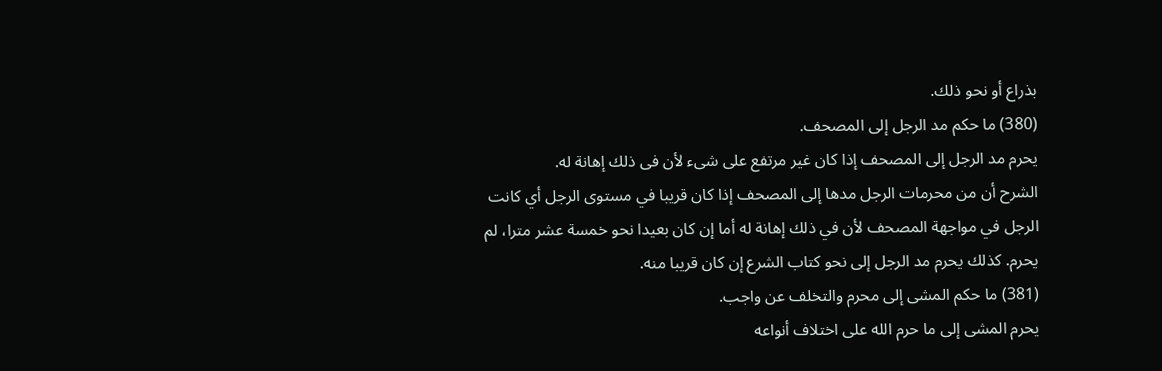بذراع أو نحو ذلك.
(380) ما حكم مد الرجل إلى المصحف.
يحرم مد الرجل إلى المصحف إذا كان غير مرتفع على شىء لأن فى ذلك إهانة له.
الشرح أن من محرمات الرجل مدها إلى المصحف إذا كان قريبا في مستوى الرجل أي كانت الرجل في مواجهة المصحف لأن في ذلك إهانة له أما إن كان بعيدا نحو خمسة عشر مترا، لم يحرم. كذلك يحرم مد الرجل إلى نحو كتاب الشرع إن كان قريبا منه.
(381) ما حكم المشى إلى محرم والتخلف عن واجب.
يحرم المشى إلى ما حرم الله على اختلاف أنواعه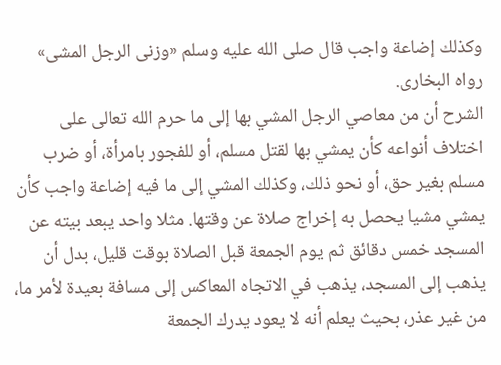وكذلك إضاعة واجب قال صلى الله عليه وسلم «وزنى الرجل المشى» رواه البخارى.
الشرح أن من معاصي الرجل المشي بها إلى ما حرم الله تعالى على اختلاف أنواعه كأن يمشي بها لقتل مسلم، أو للفجور بامرأة، أو ضرب مسلم بغير حق، أو نحو ذلك، وكذلك المشي إلى ما فيه إضاعة واجب كأن يمشي مشيا يحصل به إخراج صلاة عن وقتها. مثلا واحد يبعد بيته عن المسجد خمس دقائق ثم يوم الجمعة قبل الصلاة بوقت قليل، بدل أن يذهب إلى المسجد، يذهب في الاتجاه المعاكس إلى مسافة بعيدة لأمر ما، من غير عذر، بحيث يعلم أنه لا يعود يدرك الجمعة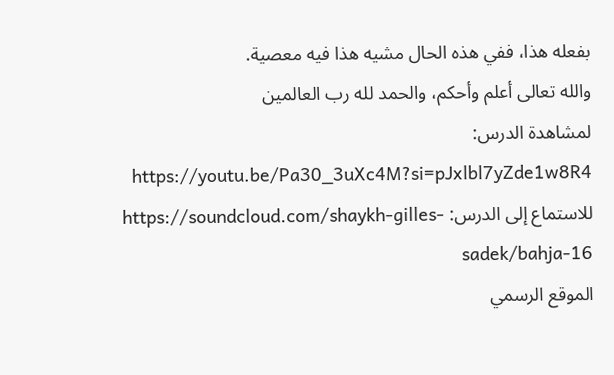بفعله هذا، ففي هذه الحال مشيه هذا فيه معصية.
والله تعالى أعلم وأحكم، والحمد لله رب العالمين
لمشاهدة الدرس: https://youtu.be/Pa30_3uXc4M?si=pJxlbl7yZde1w8R4
للاستماع إلى الدرس: https://soundcloud.com/shaykh-gilles-sadek/bahja-16
الموقع الرسمي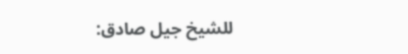للشيخ جيل صادق: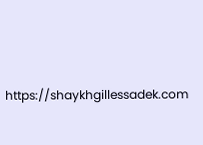https://shaykhgillessadek.com